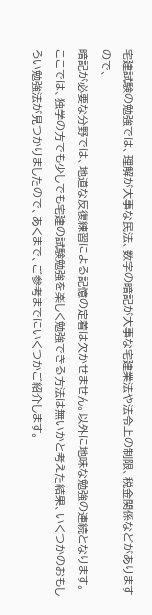宅建試験の勉強では、理解が大事な民法、数字の暗記が大事な宅建業法や法令上の制限、税金関係などがありますので、
暗記が必要な分野では、地道な反復練習による記憶の定着は欠かせません。以外に地味な勉強の連続となります。
ここでは、独学の方でも少しでも宅建の試験勉強を楽しく勉強できる方法は無いかと考えた結果、いくつかのおもしろい勉強法が見つかりましたので、あくまで、ご参考までにいくつかご紹介します。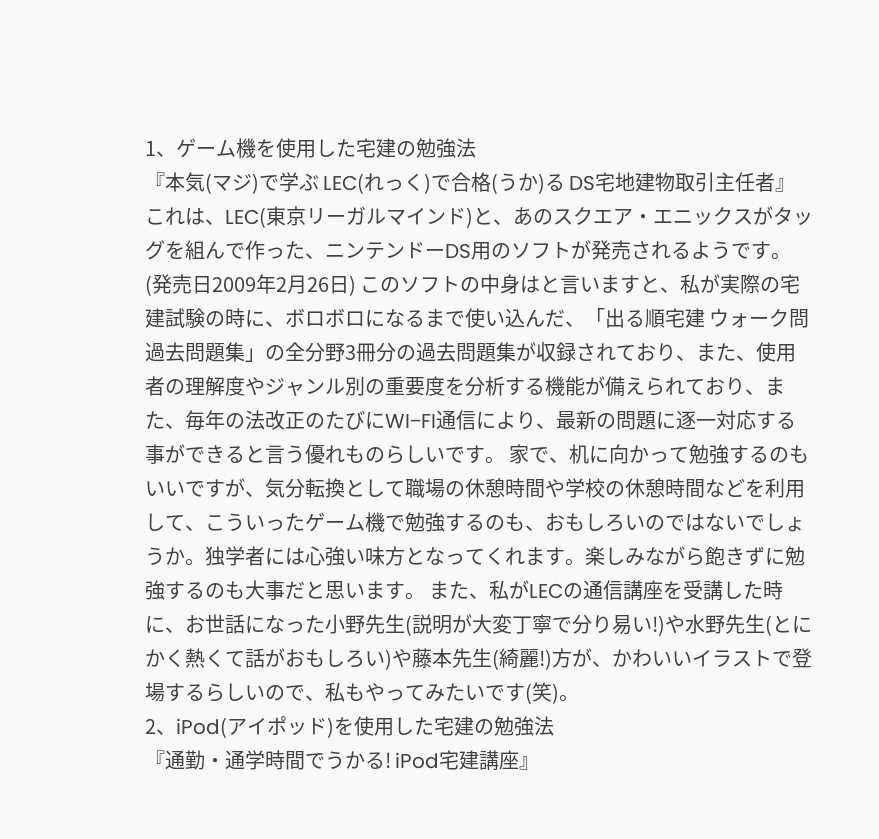1、ゲーム機を使用した宅建の勉強法
『本気(マジ)で学ぶ LEC(れっく)で合格(うか)る DS宅地建物取引主任者』 これは、LEC(東京リーガルマインド)と、あのスクエア・エニックスがタッグを組んで作った、ニンテンドーDS用のソフトが発売されるようです。(発売日2009年2月26日) このソフトの中身はと言いますと、私が実際の宅建試験の時に、ボロボロになるまで使い込んだ、「出る順宅建 ウォーク問過去問題集」の全分野3冊分の過去問題集が収録されており、また、使用者の理解度やジャンル別の重要度を分析する機能が備えられており、また、毎年の法改正のたびにWI−FI通信により、最新の問題に逐一対応する事ができると言う優れものらしいです。 家で、机に向かって勉強するのもいいですが、気分転換として職場の休憩時間や学校の休憩時間などを利用して、こういったゲーム機で勉強するのも、おもしろいのではないでしょうか。独学者には心強い味方となってくれます。楽しみながら飽きずに勉強するのも大事だと思います。 また、私がLECの通信講座を受講した時に、お世話になった小野先生(説明が大変丁寧で分り易い!)や水野先生(とにかく熱くて話がおもしろい)や藤本先生(綺麗!)方が、かわいいイラストで登場するらしいので、私もやってみたいです(笑)。
2、iPod(アイポッド)を使用した宅建の勉強法
『通勤・通学時間でうかる! iPod宅建講座』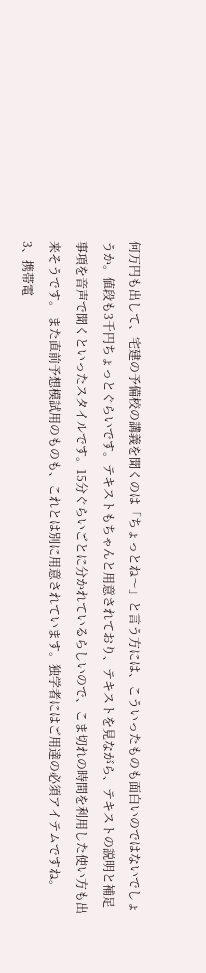何万円も出して、宅建の予備校の講義を聞くのは「ちょっとね〜」と言う方には、こういったものも面白いのではないでしょうか。値段も3千円ちょっとぐらいです。テキストもちゃんと用意されており、テキストを見ながら、テキストの説明と補足事項を音声で聞くといったスタイルです。15分ぐらいごとに分かれているらしいので、こま切れの時間を利用した使い方も出来そうです。 また直前予想模試用のものも、これとは別に用意されています。独学者にはご用達の必須アイテムですね。
3、携帯電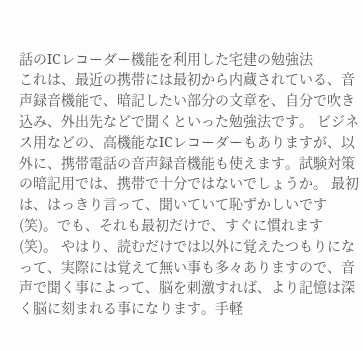話のICレコーダー機能を利用した宅建の勉強法
これは、最近の携帯には最初から内蔵されている、音声録音機能で、暗記したい部分の文章を、自分で吹き込み、外出先などで聞くといった勉強法です。 ビジネス用などの、高機能なICレコーダーもありますが、以外に、携帯電話の音声録音機能も使えます。試験対策の暗記用では、携帯で十分ではないでしょうか。 最初は、はっきり言って、聞いていて恥ずかしいです(笑)。でも、それも最初だけで、すぐに慣れます(笑)。 やはり、読むだけでは以外に覚えたつもりになって、実際には覚えて無い事も多々ありますので、音声で聞く事によって、脳を刺激すれば、より記憶は深く脳に刻まれる事になります。手軽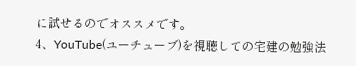に試せるのでオススメです。
4、YouTube(ユーチューブ)を視聴しての宅建の勉強法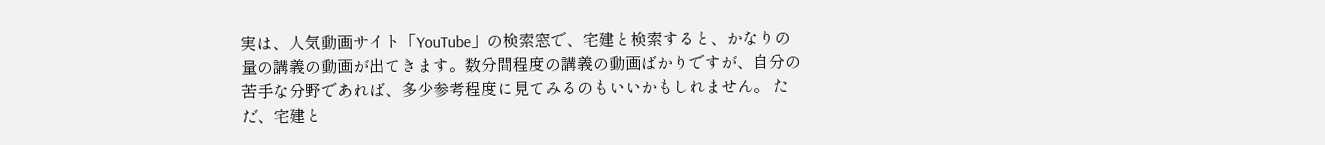実は、人気動画サイト「YouTube」の検索窓で、宅建と検索すると、かなりの量の講義の動画が出てきます。数分間程度の講義の動画ばかりですが、自分の苦手な分野であれば、多少参考程度に見てみるのもいいかもしれません。 ただ、宅建と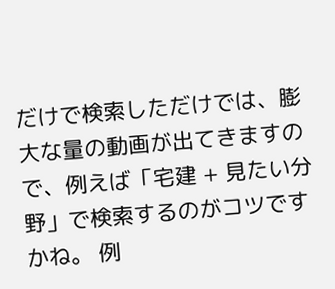だけで検索しただけでは、膨大な量の動画が出てきますので、例えば「宅建 + 見たい分野」で検索するのがコツですかね。 例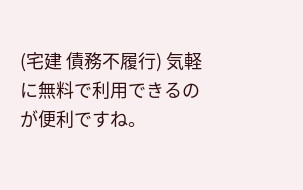(宅建 債務不履行) 気軽に無料で利用できるのが便利ですね。